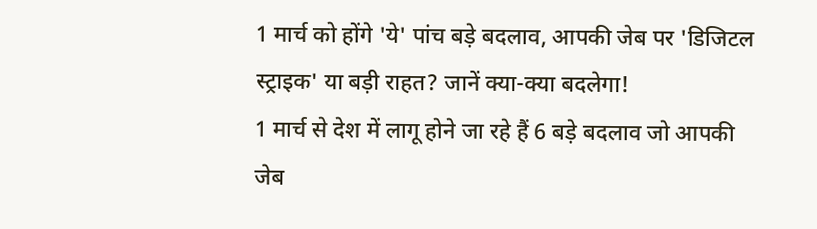1 मार्च को होंगे 'ये' पांच बड़े बदलाव, आपकी जेब पर 'डिजिटल स्ट्राइक' या बड़ी राहत? जानें क्या-क्या बदलेगा!
1 मार्च से देश में लागू होने जा रहे हैं 6 बड़े बदलाव जो आपकी जेब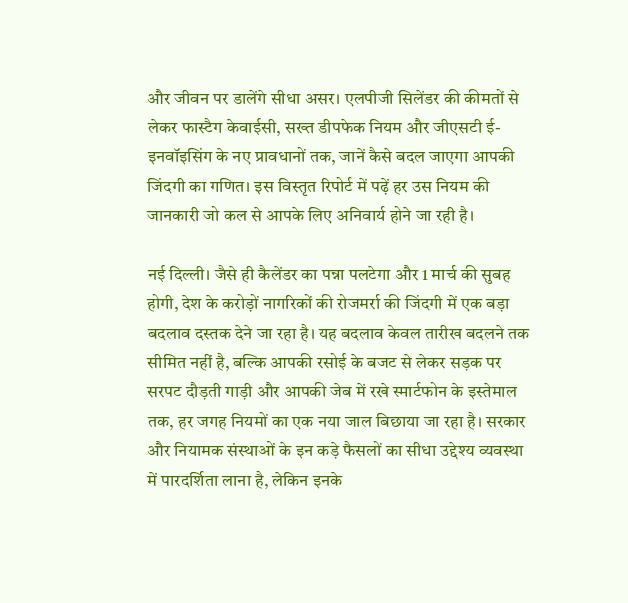और जीवन पर डालेंगे सीधा असर। एलपीजी सिलेंडर की कीमतों से लेकर फास्टैग केवाईसी, सख्त डीपफेक नियम और जीएसटी ई-इनवॉइसिंग के नए प्रावधानों तक, जानें कैसे बदल जाएगा आपकी जिंदगी का गणित। इस विस्तृत रिपोर्ट में पढ़ें हर उस नियम की जानकारी जो कल से आपके लिए अनिवार्य होने जा रही है।

नई दिल्ली। जैसे ही कैलेंडर का पन्ना पलटेगा और 1 मार्च की सुबह होगी, देश के करोड़ों नागरिकों की रोजमर्रा की जिंदगी में एक बड़ा बदलाव दस्तक देने जा रहा है। यह बदलाव केवल तारीख बदलने तक सीमित नहीं है, बल्कि आपकी रसोई के बजट से लेकर सड़क पर सरपट दौड़ती गाड़ी और आपकी जेब में रखे स्मार्टफोन के इस्तेमाल तक, हर जगह नियमों का एक नया जाल बिछाया जा रहा है। सरकार और नियामक संस्थाओं के इन कड़े फैसलों का सीधा उद्देश्य व्यवस्था में पारदर्शिता लाना है, लेकिन इनके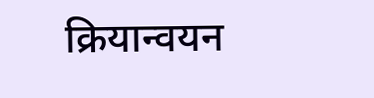क्रियान्वयन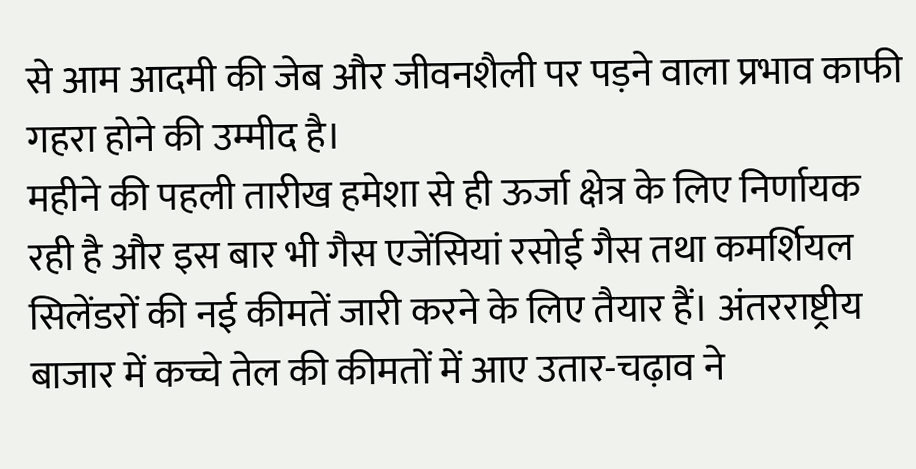से आम आदमी की जेब और जीवनशैली पर पड़ने वाला प्रभाव काफी गहरा होने की उम्मीद है।
महीने की पहली तारीख हमेशा से ही ऊर्जा क्षेत्र के लिए निर्णायक रही है और इस बार भी गैस एजेंसियां रसोई गैस तथा कमर्शियल सिलेंडरों की नई कीमतें जारी करने के लिए तैयार हैं। अंतरराष्ट्रीय बाजार में कच्चे तेल की कीमतों में आए उतार-चढ़ाव ने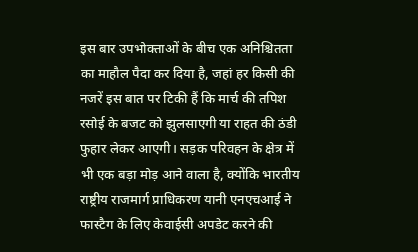इस बार उपभोक्ताओं के बीच एक अनिश्चितता का माहौल पैदा कर दिया है, जहां हर किसी की नजरें इस बात पर टिकी हैं कि मार्च की तपिश रसोई के बजट को झुलसाएगी या राहत की ठंडी फुहार लेकर आएगी। सड़क परिवहन के क्षेत्र में भी एक बड़ा मोड़ आने वाला है, क्योंकि भारतीय राष्ट्रीय राजमार्ग प्राधिकरण यानी एनएचआई ने फास्टैग के लिए केवाईसी अपडेट करने की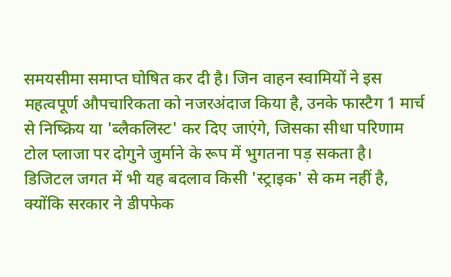समयसीमा समाप्त घोषित कर दी है। जिन वाहन स्वामियों ने इस महत्वपूर्ण औपचारिकता को नजरअंदाज किया है, उनके फास्टैग 1 मार्च से निष्क्रिय या 'ब्लैकलिस्ट' कर दिए जाएंगे, जिसका सीधा परिणाम टोल प्लाजा पर दोगुने जुर्माने के रूप में भुगतना पड़ सकता है।
डिजिटल जगत में भी यह बदलाव किसी 'स्ट्राइक' से कम नहीं है, क्योंकि सरकार ने डीपफेक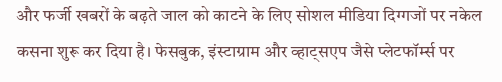और फर्जी खबरों के बढ़ते जाल को काटने के लिए सोशल मीडिया दिग्गजों पर नकेल कसना शुरू कर दिया है। फेसबुक, इंस्टाग्राम और व्हाट्सएप जैसे प्लेटफॉर्म्स पर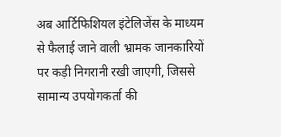अब आर्टिफिशियल इंटेलिजेंस के माध्यम से फैलाई जाने वाली भ्रामक जानकारियों पर कड़ी निगरानी रखी जाएगी, जिससे सामान्य उपयोगकर्ता की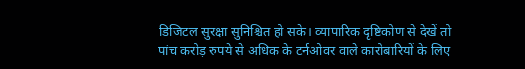डिजिटल सुरक्षा सुनिश्चित हो सके। व्यापारिक दृष्टिकोण से देखें तो पांच करोड़ रुपये से अधिक के टर्नओवर वाले कारोबारियों के लिए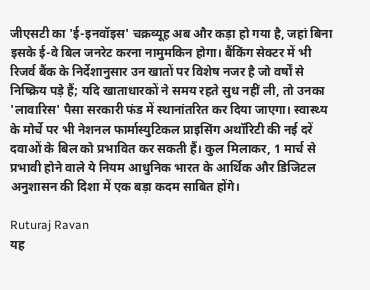जीएसटी का 'ई-इनवॉइस' चक्रव्यूह अब और कड़ा हो गया है, जहां बिना इसके ई-वे बिल जनरेट करना नामुमकिन होगा। बैंकिंग सेक्टर में भी रिजर्व बैंक के निर्देशानुसार उन खातों पर विशेष नजर है जो वर्षों से निष्क्रिय पड़े हैं; यदि खाताधारकों ने समय रहते सुध नहीं ली, तो उनका 'लावारिस' पैसा सरकारी फंड में स्थानांतरित कर दिया जाएगा। स्वास्थ्य के मोर्चे पर भी नेशनल फार्मास्युटिकल प्राइसिंग अथॉरिटी की नई दरें दवाओं के बिल को प्रभावित कर सकती हैं। कुल मिलाकर, 1 मार्च से प्रभावी होने वाले ये नियम आधुनिक भारत के आर्थिक और डिजिटल अनुशासन की दिशा में एक बड़ा कदम साबित होंगे।

Ruturaj Ravan
यह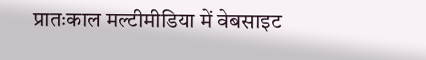प्रातःकाल मल्टीमीडिया में वेबसाइट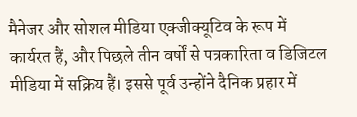मैनेजर और सोशल मीडिया एक्जीक्यूटिव के रूप में कार्यरत हैं, और पिछले तीन वर्षों से पत्रकारिता व डिजिटल मीडिया में सक्रिय हैं। इससे पूर्व उन्होंने दैनिक प्रहार में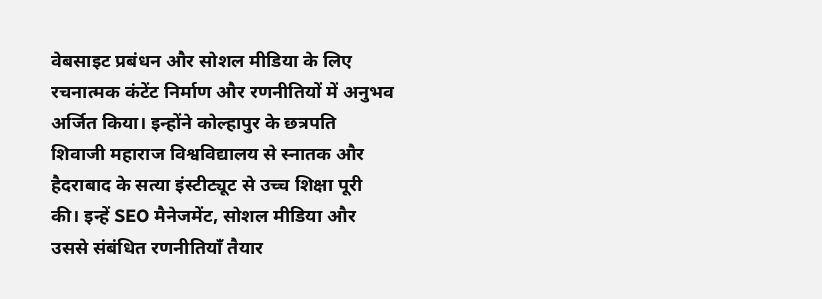वेबसाइट प्रबंधन और सोशल मीडिया के लिए रचनात्मक कंटेंट निर्माण और रणनीतियों में अनुभव अर्जित किया। इन्होंने कोल्हापुर के छत्रपति शिवाजी महाराज विश्वविद्यालय से स्नातक और हैदराबाद के सत्या इंस्टीट्यूट से उच्च शिक्षा पूरी की। इन्हें SEO मैनेजमेंट, सोशल मीडिया और उससे संबंधित रणनीतियाँ तैयार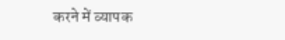करने में व्यापक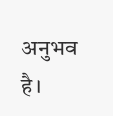अनुभव है।